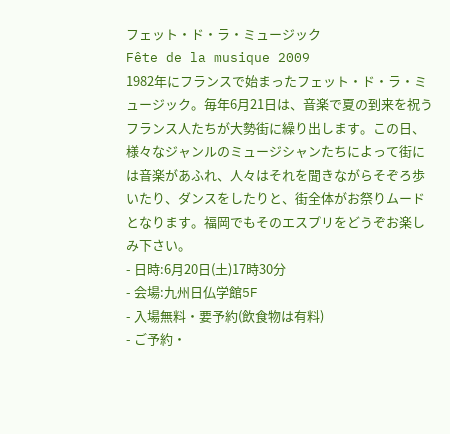フェット・ド・ラ・ミュージック
Fête de la musique 2009
1982年にフランスで始まったフェット・ド・ラ・ミュージック。毎年6月21日は、音楽で夏の到来を祝うフランス人たちが大勢街に繰り出します。この日、様々なジャンルのミュージシャンたちによって街には音楽があふれ、人々はそれを聞きながらそぞろ歩いたり、ダンスをしたりと、街全体がお祭りムードとなります。福岡でもそのエスプリをどうぞお楽しみ下さい。
- 日時:6月20日(土)17時30分
- 会場:九州日仏学館5F
- 入場無料・要予約(飲食物は有料)
- ご予約・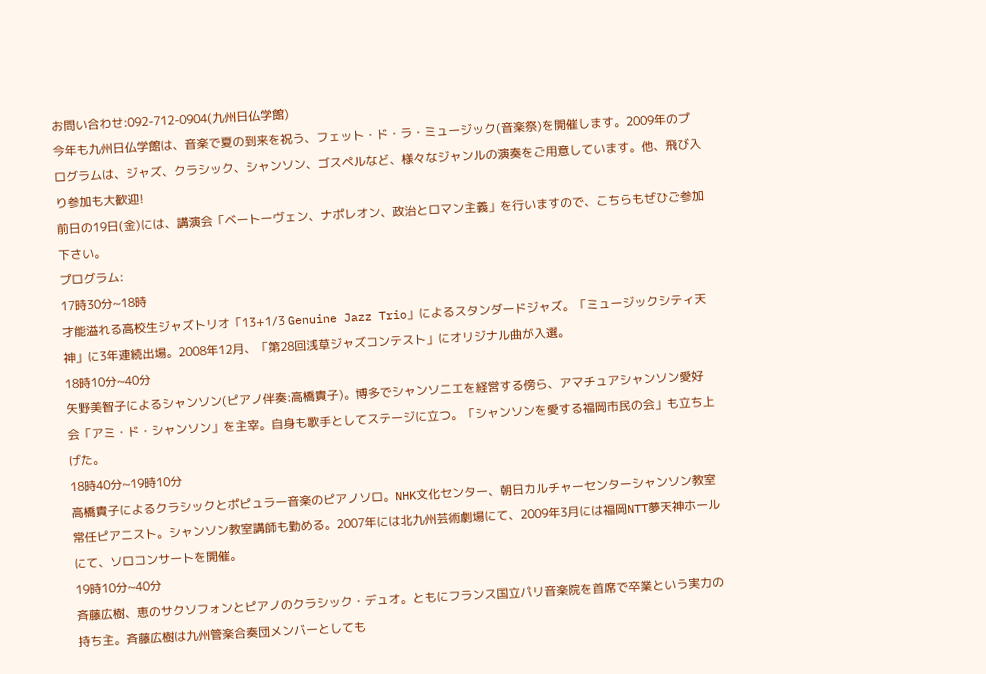お問い合わせ:092-712-0904(九州日仏学館)
今年も九州日仏学館は、音楽で夏の到来を祝う、フェット・ド・ラ・ミュージック(音楽祭)を開催します。2009年のプログラムは、ジャズ、クラシック、シャンソン、ゴスペルなど、様々なジャンルの演奏をご用意しています。他、飛び入り参加も大歓迎!
前日の19日(金)には、講演会「ベートーヴェン、ナポレオン、政治とロマン主義」を行いますので、こちらもぜひご参加下さい。
プログラム:
17時30分~18時
才能溢れる高校生ジャズトリオ「13+1/3 Genuine Jazz Trio」によるスタンダードジャズ。「ミュージックシティ天神」に3年連続出場。2008年12月、「第28回浅草ジャズコンテスト」にオリジナル曲が入選。
18時10分~40分
矢野美智子によるシャンソン(ピアノ伴奏:高橋貴子)。博多でシャンソニエを経営する傍ら、アマチュアシャンソン愛好会「アミ・ド・シャンソン」を主宰。自身も歌手としてステージに立つ。「シャンソンを愛する福岡市民の会」も立ち上げた。
18時40分~19時10分
高橋貴子によるクラシックとポピュラー音楽のピアノソロ。NHK文化センター、朝日カルチャーセンターシャンソン教室常任ピアニスト。シャンソン教室講師も勤める。2007年には北九州芸術劇場にて、2009年3月には福岡NTT夢天神ホールにて、ソロコンサートを開催。
19時10分~40分
斉藤広樹、恵のサクソフォンとピアノのクラシック・デュオ。ともにフランス国立パリ音楽院を首席で卒業という実力の持ち主。斉藤広樹は九州管楽合奏団メンバーとしても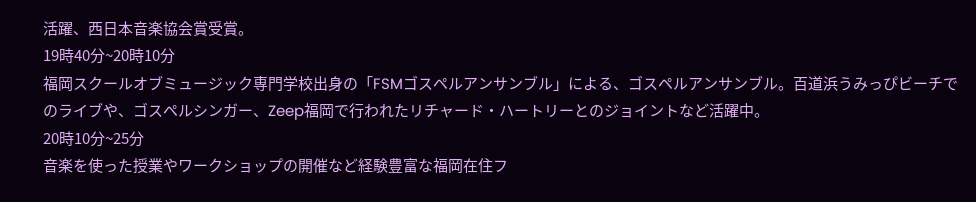活躍、西日本音楽協会賞受賞。
19時40分~20時10分
福岡スクールオブミュージック専門学校出身の「FSMゴスペルアンサンブル」による、ゴスペルアンサンブル。百道浜うみっぴビーチでのライブや、ゴスペルシンガー、Zeep福岡で行われたリチャード・ハートリーとのジョイントなど活躍中。
20時10分~25分
音楽を使った授業やワークショップの開催など経験豊富な福岡在住フ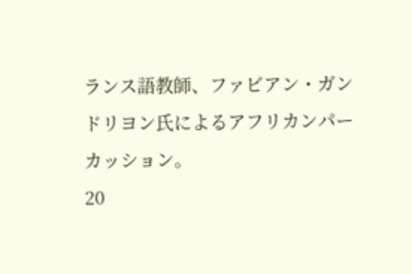ランス語教師、ファビアン・ガンドリヨン氏によるアフリカンパーカッション。
20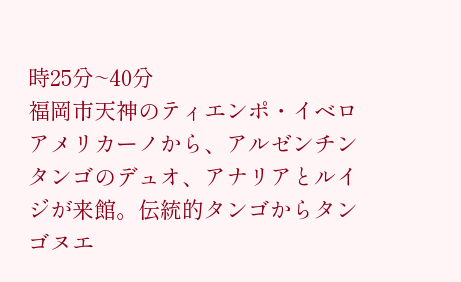時25分~40分
福岡市天神のティエンポ・イベロアメリカーノから、アルゼンチンタンゴのデュオ、アナリアとルイジが来館。伝統的タンゴからタンゴヌエ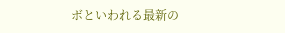ボといわれる最新の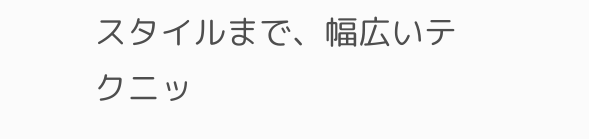スタイルまで、幅広いテクニッ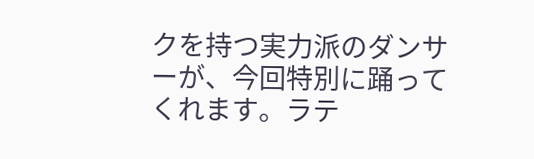クを持つ実力派のダンサーが、今回特別に踊ってくれます。ラテ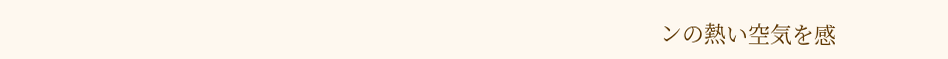ンの熱い空気を感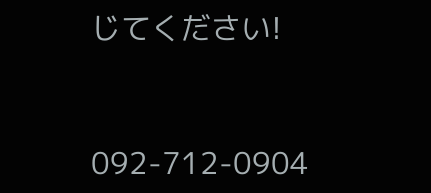じてください!


092-712-0904